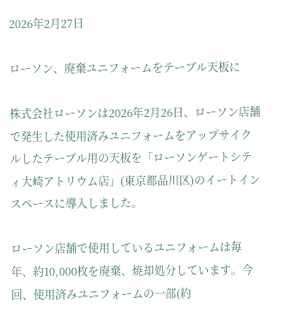2026年2月27日

ローソン、廃棄ユニフォームをテーブル天板に

株式会社ローソンは2026年2月26日、ローソン店舗で発生した使用済みユニフォームをアップサイクルしたテーブル用の天板を「ローソンゲートシティ大崎アトリウム店」(東京都品川区)のイートインスペースに導入しました。

ローソン店舗で使用しているユニフォームは毎年、約10,000枚を廃棄、焼却処分しています。今回、使用済みユニフォームの一部(約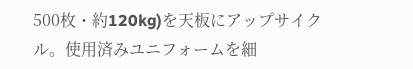500枚・約120kg)を天板にアップサイクル。使用済みユニフォームを細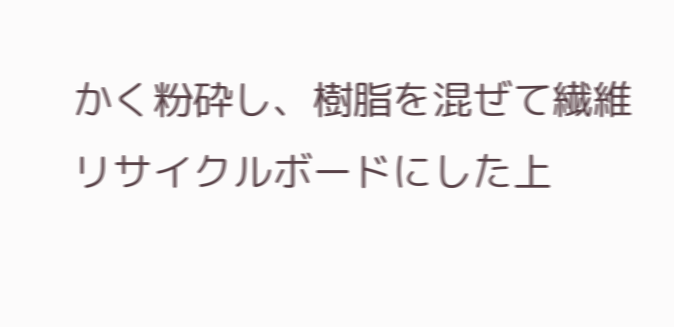かく粉砕し、樹脂を混ぜて繊維リサイクルボードにした上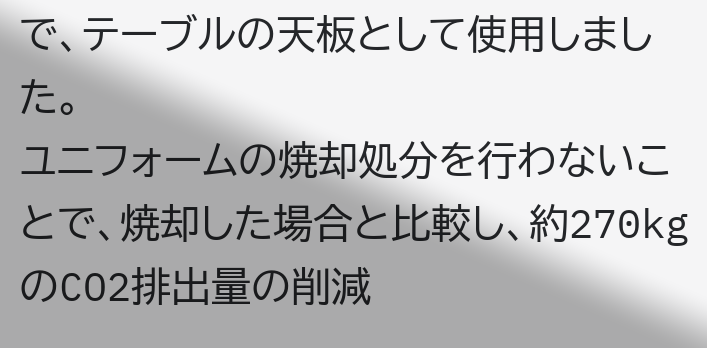で、テーブルの天板として使用しました。
ユニフォームの焼却処分を行わないことで、焼却した場合と比較し、約270kgのCO2排出量の削減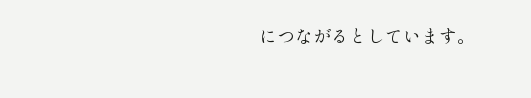につながるとしています。